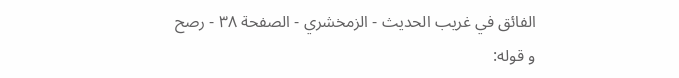الفائق في غريب الحديث - الزمخشري - الصفحة ٣٨ - رصح
و قوله: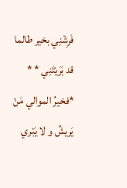فَرِشْنِي بخير طالما قد بَرَيْتَنِي * * *فخيرُ الموالي مَنْ يَريشُ و لا يَبْري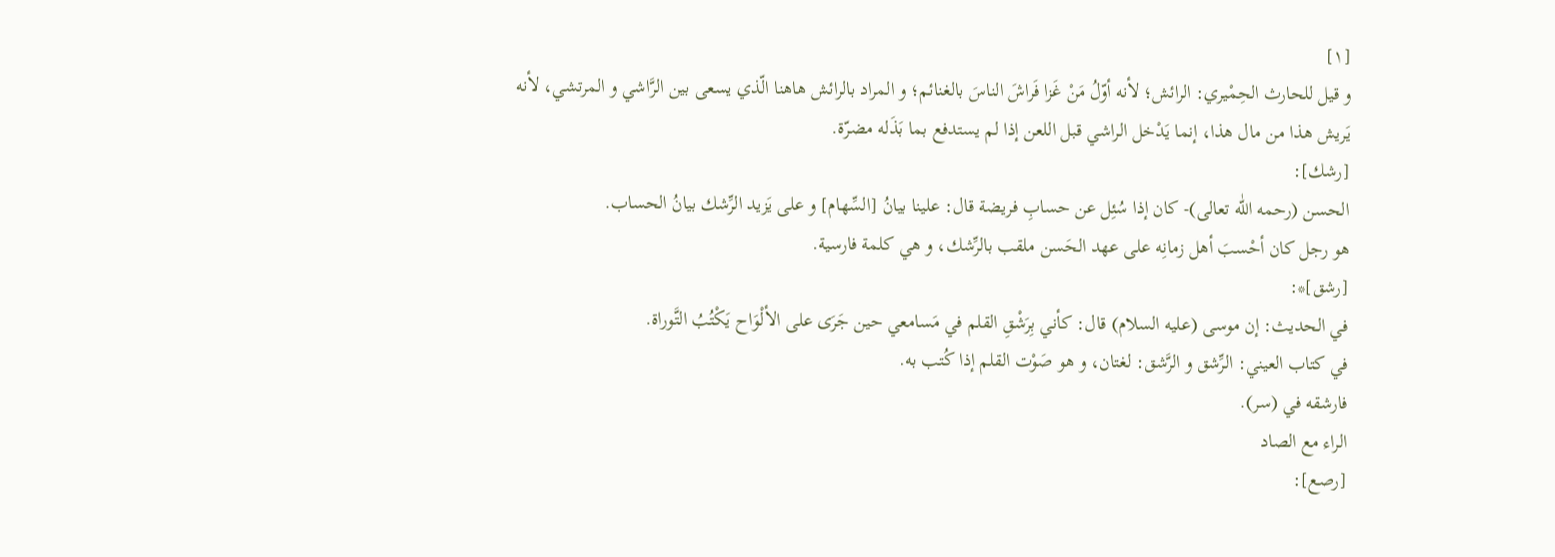[١]
و قيل للحارث الحِمْيري: الرائش؛ لأنه أوّلُ مَنْ غَزا فَراشَ الناسَ بالغنائم؛ و المراد بالرائش هاهنا الّذي يسعى بين الرَّاشي و المرتشي، لأنه يَريش هذا من مال هذا، إنما يَدْخل الراشي قبل اللعن إذا لم يستدفع بما بَذَله مضرّة.
[رشك]:
الحسن (رحمه اللّٰه تعالى)- كان إذا سُئِل عن حسابِ فريضة قال: علينا بيانُ [السِّهام] و على يَزيد الرِّشك بيانُ الحساب.
هو رجل كان أحْسبَ أهل زمانِه على عهد الحَسن ملقب بالرِّشك، و هي كلمة فارسية.
[رشق]*:
في الحديث: إن موسى (عليه السلام) قال: كأني بِرَشْقِ القلم في مَسامعي حين جَرَى على الألْوَاح يَكْتُبُ التَّوراة.
في كتاب العيني: الرِّشق و الرَّشق: لغتان، و هو صَوْت القلم إذا كُتب به.
فارشقه في (سر).
الراء مع الصاد
[رصع]: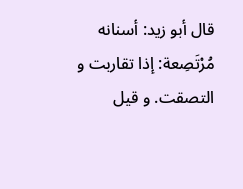قال أبو زيد: أسنانه مُرْتَصِعة: إذا تقاربت و التصقت. و قيل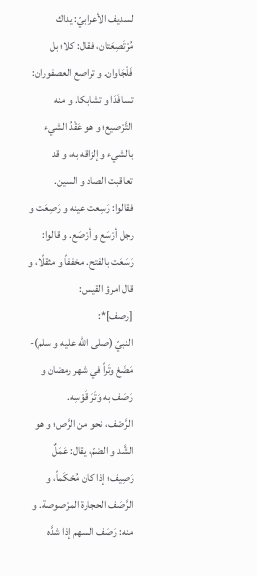لسديف الأعرابيّ: يداك مُرْتَصِعَتان، فقال: كلا؛ بل فَلْجَاوان. و تراصع العصفوران: تسافَدَا و تشابكا. و منه التَّرْصيع؛ و هو عَقْدُ الشيء بالشيء و إلزاقه به، و قد تعاقبت الصاد و السين.
فقالوا: رَسِعت عينه و رَصِعَت و رجل أرْسَع و أرْصَع. و قالوا: رَسَعَت بالفتح. مخففاً و مثقلًا، و قال امرؤ القيس:
[رصف]*:
النبيّ (صلى اللّه عليه و سلم)- مَضَغ وتَراً في شهر رمضان و رَصَف به وَتَرَ قَوْسِه.
الرَّصْف، نحو من الرَّص؛ و هو الشَّد و الضمّ، يقال: عَمَلٌ رَصِيف؛ إذا كان مُحْكَماً، و الرَّصَف الحجارة المرْصوصة. و منه: رَصَف السهم إذا شدَّه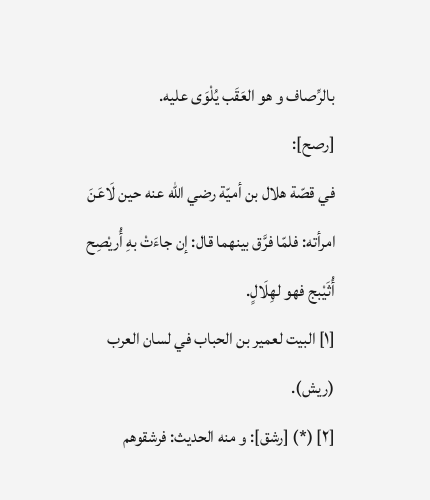بالرِّصاف و هو العَقَب يُلْوَى عليه.
[رصح]:
في قصّة هلال بن أميّة رضي اللّٰه عنه حين لَاعَنَ امرأته: فلمّا فرَّق بينهما قال: إن جاءَتْ بهِ أُريْصِح أُثَيْبج فهو لهِلَالٍ.
[١] البيت لعمير بن الحباب في لسان العرب (ريش).
[٢] (*) [رشق]: و منه الحديث: فرشقوهم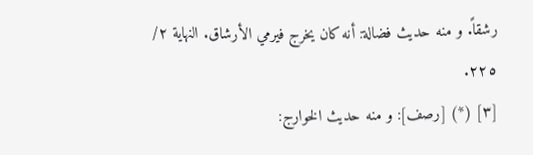رشقاً. و منه حديث فضالة: أنه كان يخرج فيرمي الأرشاق. النهاية ٢/ ٢٢٥.
[٣] (*) [رصف]: و منه حديث الخوارج: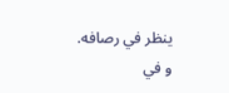ينظر في رصافه. و في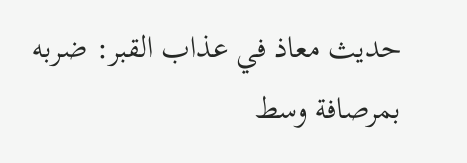حديث معاذ في عذاب القبر: ضربه بمرصافة وسط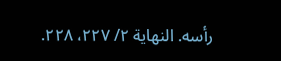رأسه. النهاية ٢/ ٢٢٧، ٢٢٨.